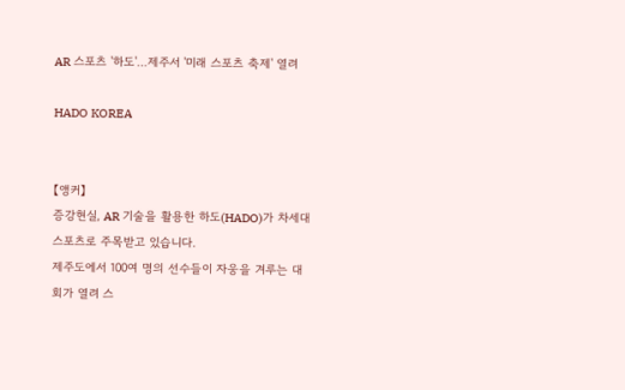AR 스포츠 '하도'…제주서 '미래 스포츠 축제' 열려

HADO KOREA


【앵커】
증강현실, AR 기술을 활용한 하도(HADO)가 차세대 스포츠로 주목받고 있습니다.
제주도에서 100여 명의 선수들이 자웅을 겨루는 대회가 열려 스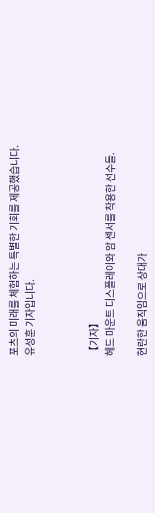포츠의 미래를 체험하는 특별한 기회를 제공했습니다.
유성훈 기자입니다.



【기자】
헤드 마운트 디스플레이와 암 센서를 착용한 선수들.

현란한 움직임으로 상대가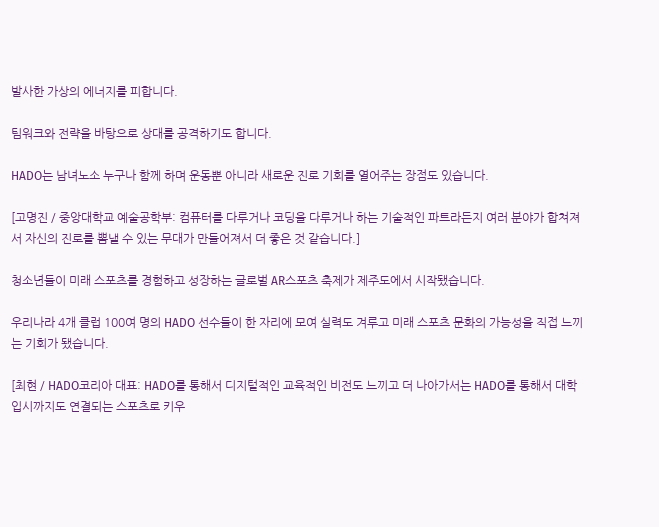발사한 가상의 에너지를 피합니다.

팀워크와 전략을 바탕으로 상대를 공격하기도 합니다.

HADO는 남녀노소 누구나 함께 하며 운동뿐 아니라 새로운 진로 기회를 열어주는 장점도 있습니다.

[고명진 / 중앙대학교 예술공학부: 컴퓨터를 다루거나 코딩을 다루거나 하는 기술적인 파트라든지 여러 분야가 합쳐져서 자신의 진로를 뽐낼 수 있는 무대가 만들어져서 더 좋은 것 같습니다.]

청소년들이 미래 스포츠를 경험하고 성장하는 글로벌 AR스포츠 축제가 제주도에서 시작됐습니다.

우리나라 4개 클럽 100여 명의 HADO 선수들이 한 자리에 모여 실력도 겨루고 미래 스포츠 문화의 가능성을 직접 느끼는 기회가 됐습니다.

[최현 / HADO코리아 대표: HADO를 통해서 디지털적인 교육적인 비전도 느끼고 더 나아가서는 HADO를 통해서 대학 입시까지도 연결되는 스포츠로 키우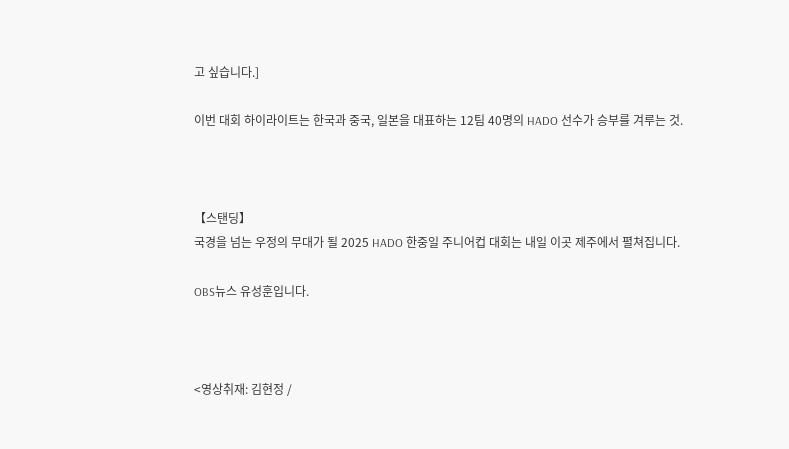고 싶습니다.]

이번 대회 하이라이트는 한국과 중국, 일본을 대표하는 12팀 40명의 HADO 선수가 승부를 겨루는 것.



【스탠딩】
국경을 넘는 우정의 무대가 될 2025 HADO 한중일 주니어컵 대회는 내일 이곳 제주에서 펼쳐집니다.

OBS뉴스 유성훈입니다.



<영상취재: 김현정 /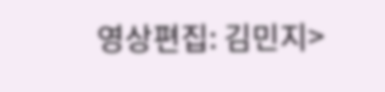영상편집: 김민지>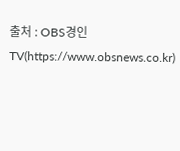출처 : OBS경인TV(https://www.obsnews.co.kr)